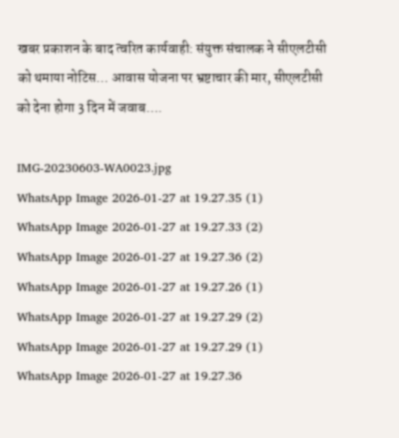खबर प्रकाशन के बाद त्वरित कार्यवाही: संयुक्त संचालक ने सीएलटीसी को थमाया नोटिस… आवास योजना पर भ्रष्टाचार की मार, सीएलटीसी को देना होगा 3 दिन में जवाब….

IMG-20230603-WA0023.jpg
WhatsApp Image 2026-01-27 at 19.27.35 (1)
WhatsApp Image 2026-01-27 at 19.27.33 (2)
WhatsApp Image 2026-01-27 at 19.27.36 (2)
WhatsApp Image 2026-01-27 at 19.27.26 (1)
WhatsApp Image 2026-01-27 at 19.27.29 (2)
WhatsApp Image 2026-01-27 at 19.27.29 (1)
WhatsApp Image 2026-01-27 at 19.27.36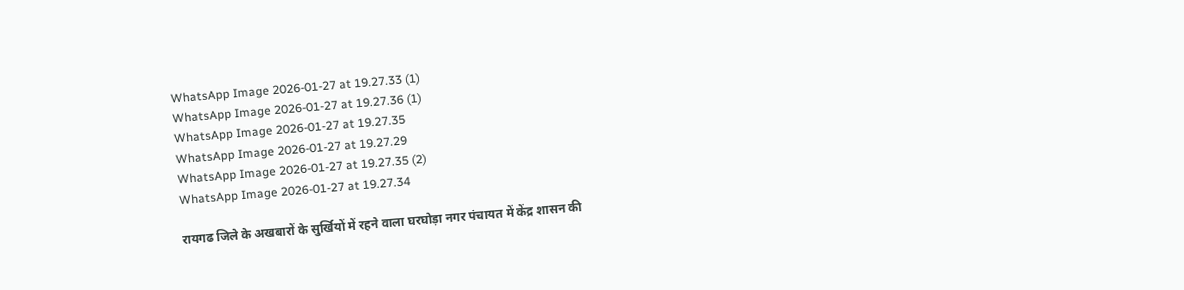WhatsApp Image 2026-01-27 at 19.27.33 (1)
WhatsApp Image 2026-01-27 at 19.27.36 (1)
WhatsApp Image 2026-01-27 at 19.27.35
WhatsApp Image 2026-01-27 at 19.27.29
WhatsApp Image 2026-01-27 at 19.27.35 (2)
WhatsApp Image 2026-01-27 at 19.27.34

रायगढ जिले के अखबारों के सुर्खियों में रहने वाला घरघोड़ा नगर पंचायत में केंद्र शासन की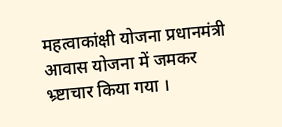महत्वाकांक्षी योजना प्रधानमंत्री आवास योजना में जमकर भ्र्ष्टाचार किया गया ।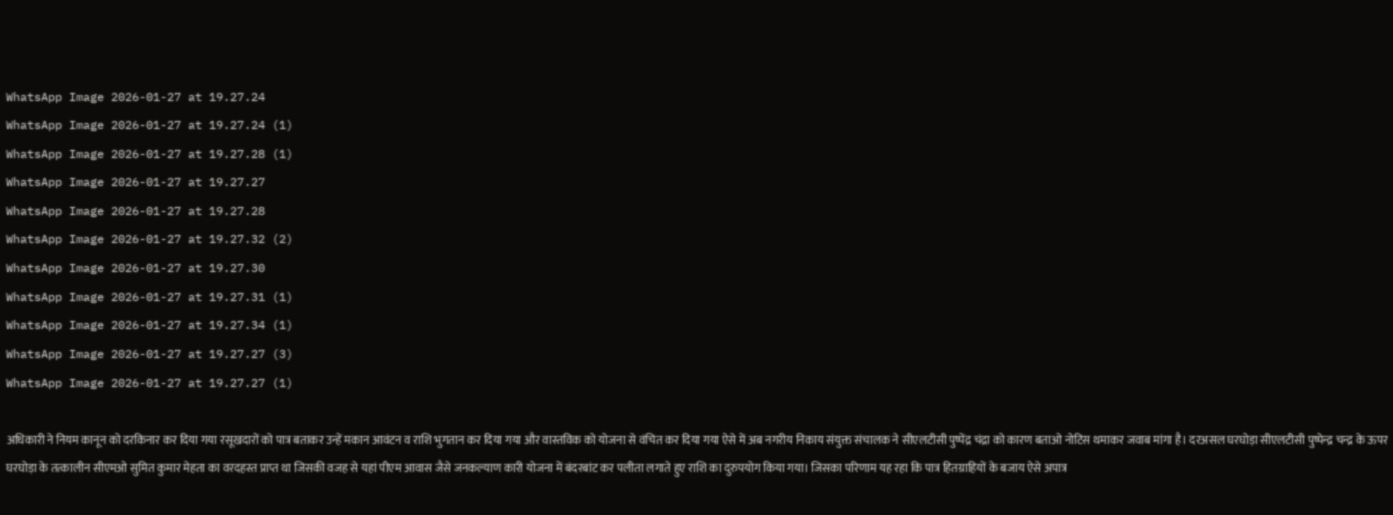WhatsApp Image 2026-01-27 at 19.27.24
WhatsApp Image 2026-01-27 at 19.27.24 (1)
WhatsApp Image 2026-01-27 at 19.27.28 (1)
WhatsApp Image 2026-01-27 at 19.27.27
WhatsApp Image 2026-01-27 at 19.27.28
WhatsApp Image 2026-01-27 at 19.27.32 (2)
WhatsApp Image 2026-01-27 at 19.27.30
WhatsApp Image 2026-01-27 at 19.27.31 (1)
WhatsApp Image 2026-01-27 at 19.27.34 (1)
WhatsApp Image 2026-01-27 at 19.27.27 (3)
WhatsApp Image 2026-01-27 at 19.27.27 (1)

अधिकारी ने नियम कानून को दरकिनार कर दिया गया रसूखदारों को पात्र बताकर उन्हें मकान आवंटन व राशि भुगतान कर दिया गया और वास्तविक को योजना से वंचित कर दिया गया ऐसे में अब नगरीय निकाय संयुक्त संचालक ने सीएलटीसी पुष्पेंद्र चंद्रा को कारण बताओ नोटिस थमाकर जवाब मांगा है। दरअसल घरघोड़ा सीएलटीसी पुष्पेन्द्र चन्द्र के ऊपर घरघोड़ा के तत्कालीन सीएमओ सुमित कुमार मेहता का वरदहस्त प्राप्त था जिसकी वजह से यहां पीएम आवास जैसे जनकल्याण कारी योजना में बंदरबांट कर पलीता लगाते हुए राशि का दुरुपयोग किया गया। जिसका परिणाम यह रहा कि पात्र हितग्राहियों के बजाय ऐसे अपात्र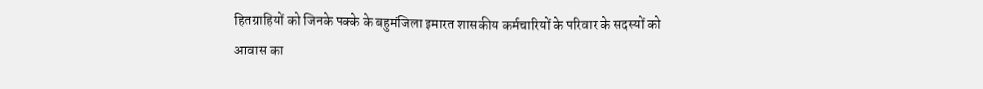हितग्राहियों को जिनके पक्के के बहुमंजिला इमारत शासकीय कर्मचारियों के परिवार के सदस्यों को आवास का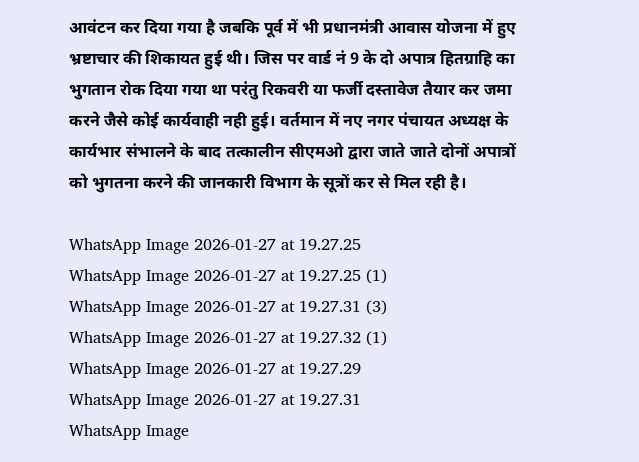आवंटन कर दिया गया है जबकि पूर्व में भी प्रधानमंत्री आवास योजना में हुए भ्रष्टाचार की शिकायत हुई थी। जिस पर वार्ड नं 9 के दो अपात्र हितग्राहि का भुगतान रोक दिया गया था परंतु रिकवरी या फर्जी दस्तावेज तैयार कर जमा करने जैसे कोई कार्यवाही नही हुई। वर्तमान में नए नगर पंचायत अध्यक्ष के कार्यभार संभालने के बाद तत्कालीन सीएमओ द्वारा जाते जाते दोनों अपात्रों को भुगतना करने की जानकारी विभाग के सूत्रों कर से मिल रही है।

WhatsApp Image 2026-01-27 at 19.27.25
WhatsApp Image 2026-01-27 at 19.27.25 (1)
WhatsApp Image 2026-01-27 at 19.27.31 (3)
WhatsApp Image 2026-01-27 at 19.27.32 (1)
WhatsApp Image 2026-01-27 at 19.27.29
WhatsApp Image 2026-01-27 at 19.27.31
WhatsApp Image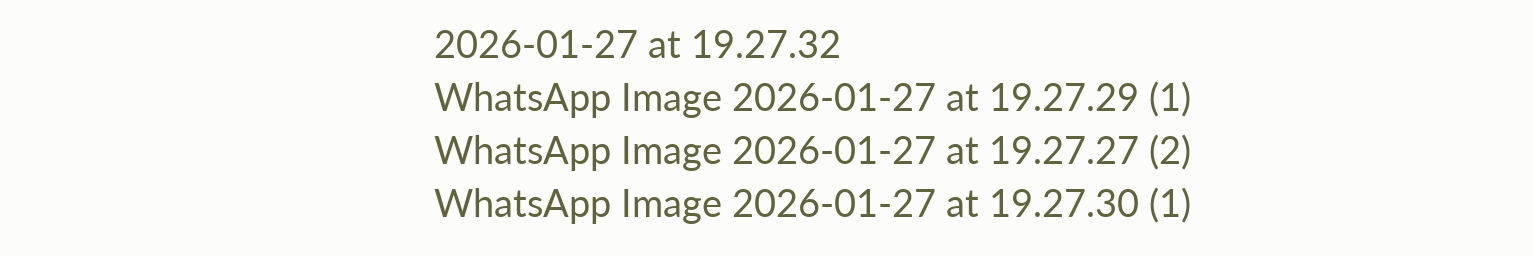2026-01-27 at 19.27.32
WhatsApp Image 2026-01-27 at 19.27.29 (1)
WhatsApp Image 2026-01-27 at 19.27.27 (2)
WhatsApp Image 2026-01-27 at 19.27.30 (1)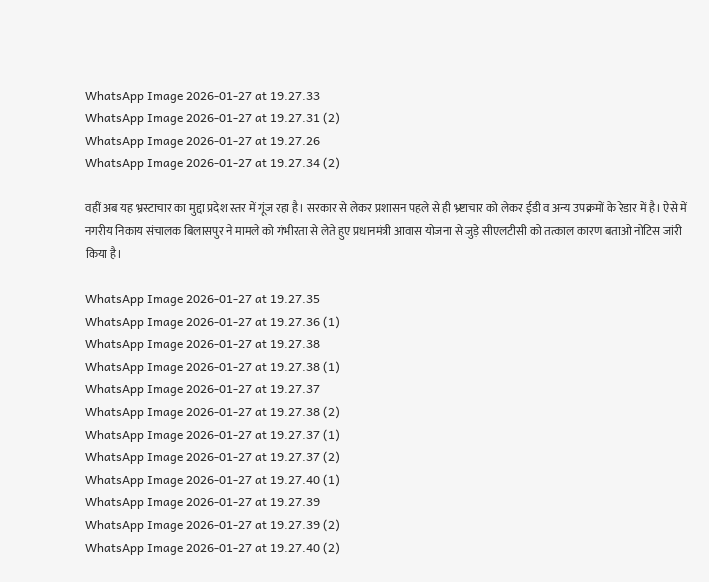WhatsApp Image 2026-01-27 at 19.27.33
WhatsApp Image 2026-01-27 at 19.27.31 (2)
WhatsApp Image 2026-01-27 at 19.27.26
WhatsApp Image 2026-01-27 at 19.27.34 (2)

वहीं अब यह भ्रस्टाचार का मुद्दा प्रदेश स्तर में गूंज रहा है। सरकार से लेकर प्रशासन पहले से ही भ्र्ष्टाचार को लेकर ईडी व अन्य उपक्रमों के रेडार में है। ऐसे में नगरीय निकाय संचालक बिलासपुर ने मामले को गंभीरता से लेते हुए प्रधानमंत्री आवास योजना से जुड़े सीएलटीसी को तत्काल कारण बताओ नोटिस जांरी किया है।

WhatsApp Image 2026-01-27 at 19.27.35
WhatsApp Image 2026-01-27 at 19.27.36 (1)
WhatsApp Image 2026-01-27 at 19.27.38
WhatsApp Image 2026-01-27 at 19.27.38 (1)
WhatsApp Image 2026-01-27 at 19.27.37
WhatsApp Image 2026-01-27 at 19.27.38 (2)
WhatsApp Image 2026-01-27 at 19.27.37 (1)
WhatsApp Image 2026-01-27 at 19.27.37 (2)
WhatsApp Image 2026-01-27 at 19.27.40 (1)
WhatsApp Image 2026-01-27 at 19.27.39
WhatsApp Image 2026-01-27 at 19.27.39 (2)
WhatsApp Image 2026-01-27 at 19.27.40 (2)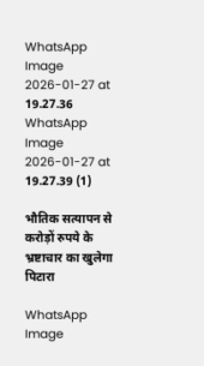WhatsApp Image 2026-01-27 at 19.27.36
WhatsApp Image 2026-01-27 at 19.27.39 (1)

भौतिक सत्यापन से करोड़ों रुपये के भ्रष्टाचार का खुलेगा पिटारा

WhatsApp Image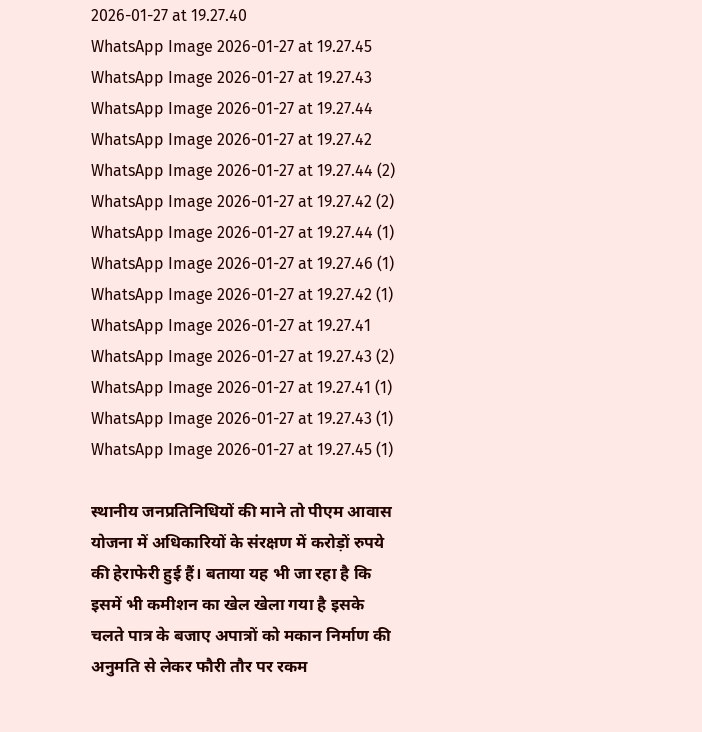2026-01-27 at 19.27.40
WhatsApp Image 2026-01-27 at 19.27.45
WhatsApp Image 2026-01-27 at 19.27.43
WhatsApp Image 2026-01-27 at 19.27.44
WhatsApp Image 2026-01-27 at 19.27.42
WhatsApp Image 2026-01-27 at 19.27.44 (2)
WhatsApp Image 2026-01-27 at 19.27.42 (2)
WhatsApp Image 2026-01-27 at 19.27.44 (1)
WhatsApp Image 2026-01-27 at 19.27.46 (1)
WhatsApp Image 2026-01-27 at 19.27.42 (1)
WhatsApp Image 2026-01-27 at 19.27.41
WhatsApp Image 2026-01-27 at 19.27.43 (2)
WhatsApp Image 2026-01-27 at 19.27.41 (1)
WhatsApp Image 2026-01-27 at 19.27.43 (1)
WhatsApp Image 2026-01-27 at 19.27.45 (1)

स्थानीय जनप्रतिनिधियों की माने तो पीएम आवास योजना में अधिकारियों के संरक्षण में करोड़ों रुपये की हेराफेरी हुई हैं। बताया यह भी जा रहा है कि इसमें भी कमीशन का खेल खेला गया है इसके चलते पात्र के बजाए अपात्रों को मकान निर्माण की अनुमति से लेकर फौरी तौर पर रकम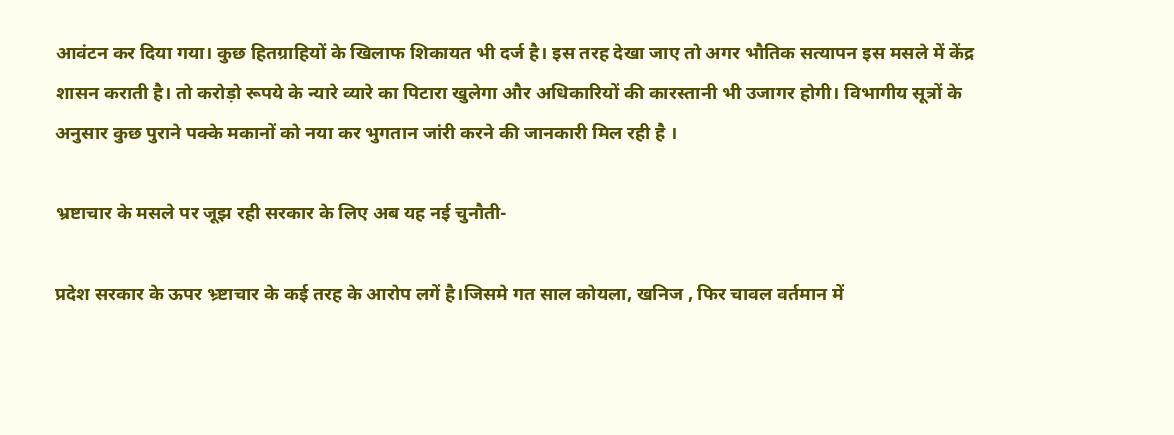आवंटन कर दिया गया। कुछ हितग्राहियों के खिलाफ शिकायत भी दर्ज है। इस तरह देखा जाए तो अगर भौतिक सत्यापन इस मसले में केंद्र शासन कराती है। तो करोड़ो रूपये के न्यारे व्यारे का पिटारा खुलेगा और अधिकारियों की कारस्तानी भी उजागर होगी। विभागीय सूत्रों के अनुसार कुछ पुराने पक्के मकानों को नया कर भुगतान जांरी करने की जानकारी मिल रही है ।

भ्रष्टाचार के मसले पर जूझ रही सरकार के लिए अब यह नई चुनौती-

प्रदेश सरकार के ऊपर भ्र्ष्टाचार के कई तरह के आरोप लगें है।जिसमे गत साल कोयला, खनिज , फिर चावल वर्तमान में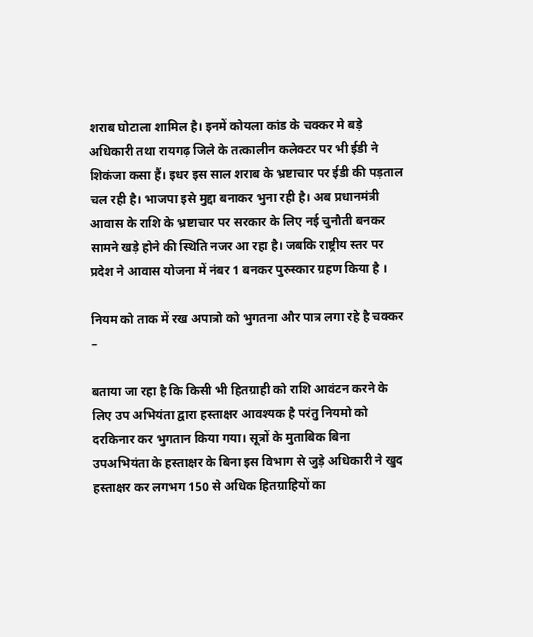शराब घोटाला शामिल है। इनमें कोयला कांड के चक्कर मे बड़े अधिकारी तथा रायगढ़ जिले के तत्कालीन कलेक्टर पर भी ईडी ने शिकंजा कसा हैं। इधर इस साल शराब के भ्रष्टाचार पर ईडी की पड़ताल चल रही है। भाजपा इसे मुद्दा बनाकर भुना रही है। अब प्रधानमंत्री आवास के राशि के भ्रष्टाचार पर सरकार के लिए नई चुनौती बनकर सामने खड़े होने की स्थिति नजर आ रहा है। जबकि राष्ट्रीय स्तर पर प्रदेश ने आवास योजना में नंबर 1 बनकर पुरुस्कार ग्रहण किया है ।

नियम को ताक में रख अपात्रो को भुगतना और पात्र लगा रहे है चक्कर –

बताया जा रहा है कि किसी भी हितग्राही को राशि आवंटन करने के लिए उप अभियंता द्वारा हस्ताक्षर आवश्यक है परंतु नियमो को दरकिनार कर भुगतान किया गया। सूत्रों के मुताबिक बिना उपअभियंता के हस्ताक्षर के बिना इस विभाग से जुड़े अधिकारी ने खुद हस्ताक्षर कर लगभग 150 से अधिक हितग्राहियों का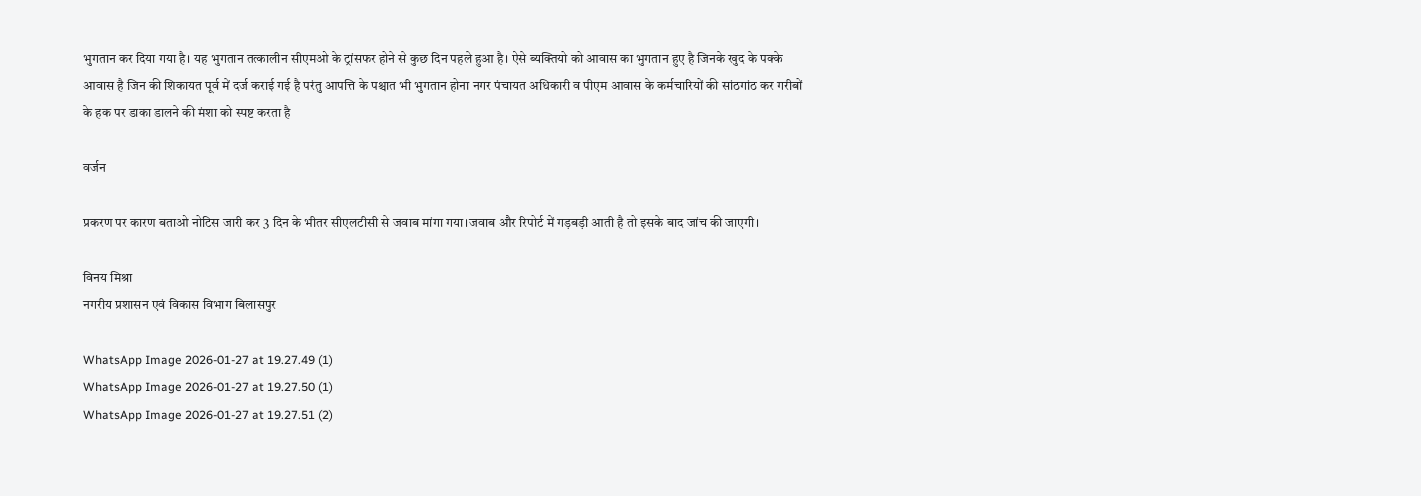भुगतान कर दिया गया है। यह भुगतान तत्कालीन सीएमओ के ट्रांसफर होने से कुछ दिन पहले हुआ है। ऐसे ब्यक्तियो को आवास का भुगतान हुए है जिनके खुद के पक्के आवास है जिन की शिकायत पूर्व में दर्ज कराई गई है परंतु आपत्ति के पश्चात भी भुगतान होना नगर पंचायत अधिकारी व पीएम आवास के कर्मचारियों की सांठगांठ कर गरीबों के हक पर डाका डालने की मंशा को स्पष्ट करता है

वर्जन

प्रकरण पर कारण बताओ नोटिस जारी कर 3 दिन के भीतर सीएलटीसी से जवाब मांगा गया।जवाब और रिपोर्ट में गड़बड़ी आती है तो इसके बाद जांच की जाएगी।

विनय मिश्रा
नगरीय प्रशासन एवं विकास विभाग बिलासपुर

WhatsApp Image 2026-01-27 at 19.27.49 (1)
WhatsApp Image 2026-01-27 at 19.27.50 (1)
WhatsApp Image 2026-01-27 at 19.27.51 (2)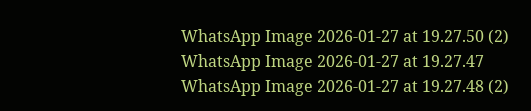WhatsApp Image 2026-01-27 at 19.27.50 (2)
WhatsApp Image 2026-01-27 at 19.27.47
WhatsApp Image 2026-01-27 at 19.27.48 (2)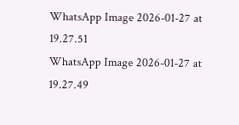WhatsApp Image 2026-01-27 at 19.27.51
WhatsApp Image 2026-01-27 at 19.27.49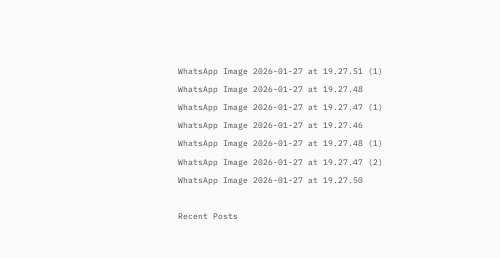WhatsApp Image 2026-01-27 at 19.27.51 (1)
WhatsApp Image 2026-01-27 at 19.27.48
WhatsApp Image 2026-01-27 at 19.27.47 (1)
WhatsApp Image 2026-01-27 at 19.27.46
WhatsApp Image 2026-01-27 at 19.27.48 (1)
WhatsApp Image 2026-01-27 at 19.27.47 (2)
WhatsApp Image 2026-01-27 at 19.27.50

Recent Posts